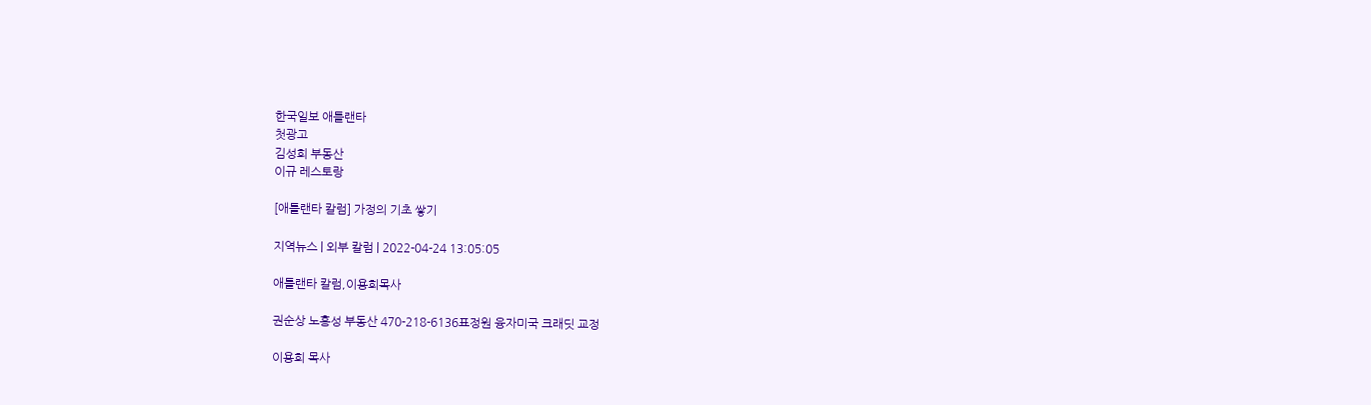한국일보 애틀랜타
첫광고
김성희 부동산
이규 레스토랑

[애틀랜타 칼럼] 가정의 기초 쌓기

지역뉴스 | 외부 칼럼 | 2022-04-24 13:05:05

애틀랜타 칼럼,이용희목사

권순상 노흥성 부동산 470-218-6136표정원 융자미국 크래딧 교정

이용희 목사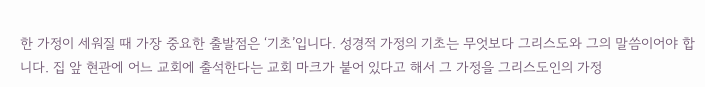한 가정이 세워질 때 가장 중요한 출발점은 ‘기초’입니다. 성경적 가정의 기초는 무엇보다 그리스도와 그의 말씀이어야 합니다. 집 앞 현관에 어느 교회에 출석한다는 교회 마크가 붙어 있다고 해서 그 가정을 그리스도인의 가정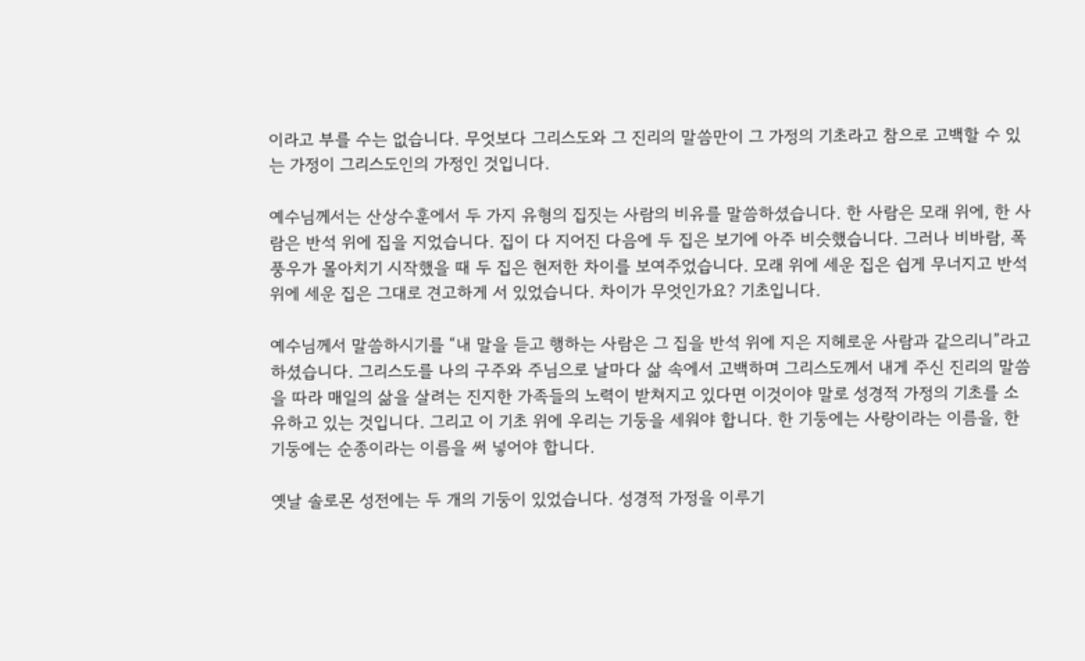이라고 부를 수는 없습니다. 무엇보다 그리스도와 그 진리의 말씀만이 그 가정의 기초라고 참으로 고백할 수 있는 가정이 그리스도인의 가정인 것입니다.

예수님께서는 산상수훈에서 두 가지 유형의 집짓는 사람의 비유를 말씀하셨습니다. 한 사람은 모래 위에, 한 사람은 반석 위에 집을 지었습니다. 집이 다 지어진 다음에 두 집은 보기에 아주 비슷했습니다. 그러나 비바람, 폭풍우가 몰아치기 시작했을 때 두 집은 현저한 차이를 보여주었습니다. 모래 위에 세운 집은 쉽게 무너지고 반석 위에 세운 집은 그대로 견고하게 서 있었습니다. 차이가 무엇인가요? 기초입니다.

예수님께서 말씀하시기를 “내 말을 듣고 행하는 사람은 그 집을 반석 위에 지은 지헤로운 사람과 같으리니”라고 하셨습니다. 그리스도를 나의 구주와 주님으로 날마다 삶 속에서 고백하며 그리스도께서 내게 주신 진리의 말씀을 따라 매일의 삶을 살려는 진지한 가족들의 노력이 받쳐지고 있다면 이것이야 말로 성경적 가정의 기초를 소유하고 있는 것입니다. 그리고 이 기초 위에 우리는 기둥을 세워야 합니다. 한 기둥에는 사랑이라는 이름을, 한 기둥에는 순종이라는 이름을 써 넣어야 합니다.

옛날 솔로몬 성전에는 두 개의 기둥이 있었습니다. 성경적 가정을 이루기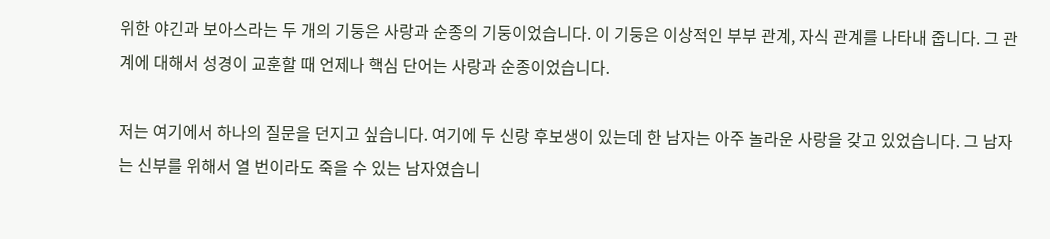위한 야긴과 보아스라는 두 개의 기둥은 사랑과 순종의 기둥이었습니다. 이 기둥은 이상적인 부부 관계, 자식 관계를 나타내 줍니다. 그 관계에 대해서 성경이 교훈할 때 언제나 핵심 단어는 사랑과 순종이었습니다.

저는 여기에서 하나의 질문을 던지고 싶습니다. 여기에 두 신랑 후보생이 있는데 한 남자는 아주 놀라운 사랑을 갖고 있었습니다. 그 남자는 신부를 위해서 열 번이라도 죽을 수 있는 남자였습니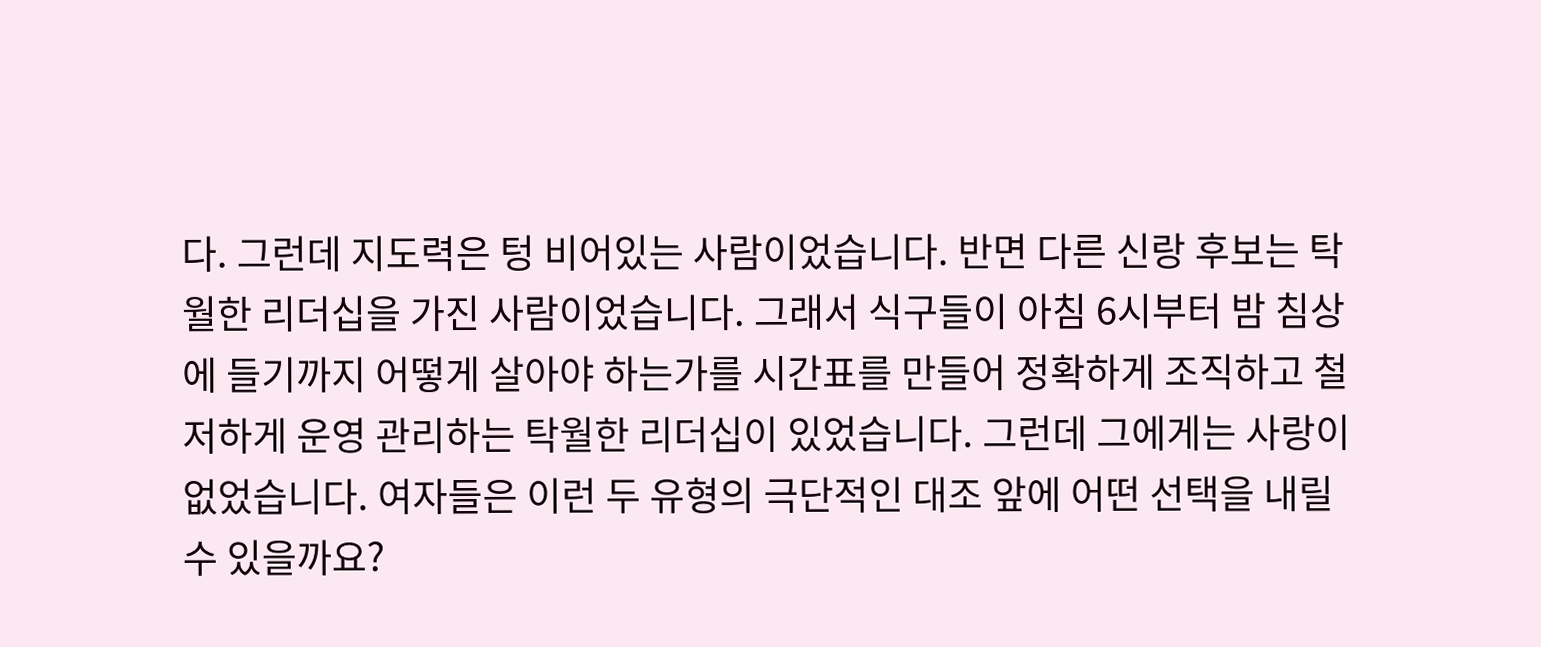다. 그런데 지도력은 텅 비어있는 사람이었습니다. 반면 다른 신랑 후보는 탁월한 리더십을 가진 사람이었습니다. 그래서 식구들이 아침 6시부터 밤 침상에 들기까지 어떻게 살아야 하는가를 시간표를 만들어 정확하게 조직하고 철저하게 운영 관리하는 탁월한 리더십이 있었습니다. 그런데 그에게는 사랑이 없었습니다. 여자들은 이런 두 유형의 극단적인 대조 앞에 어떤 선택을 내릴 수 있을까요?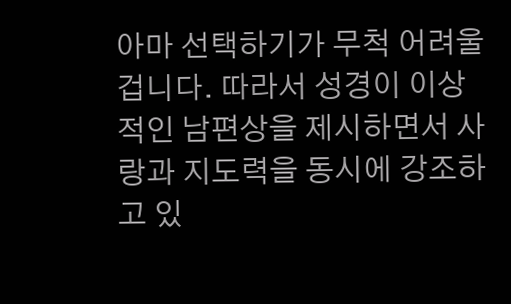아마 선택하기가 무척 어려울 겁니다. 따라서 성경이 이상적인 남편상을 제시하면서 사랑과 지도력을 동시에 강조하고 있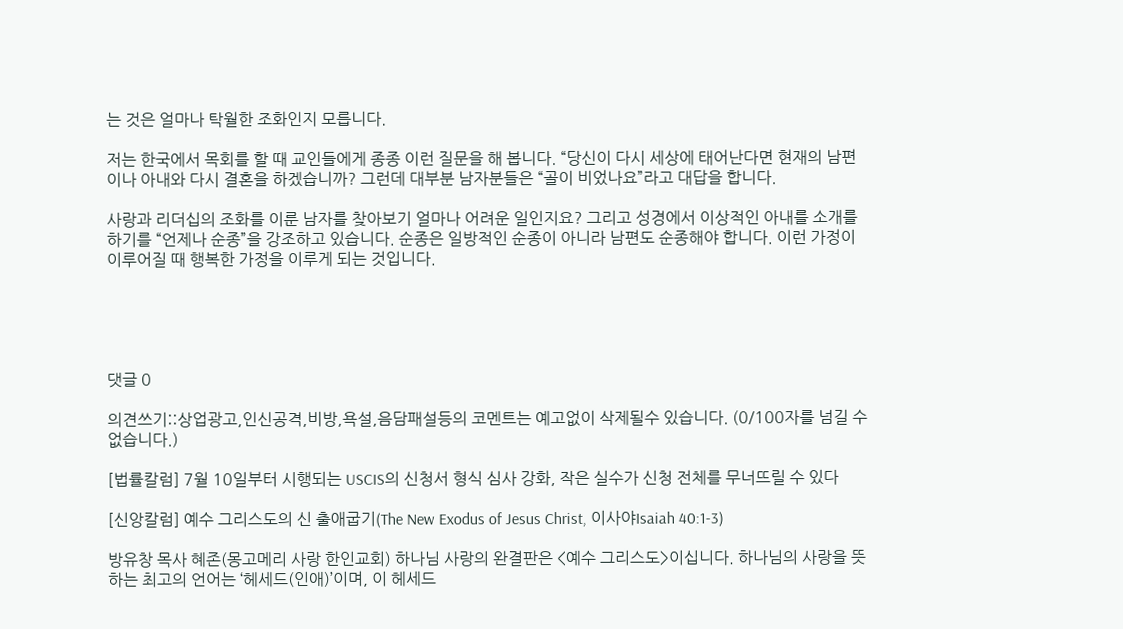는 것은 얼마나 탁월한 조화인지 모릅니다.

저는 한국에서 목회를 할 때 교인들에게 종종 이런 질문을 해 봅니다. “당신이 다시 세상에 태어난다면 현재의 남편이나 아내와 다시 결혼을 하겠습니까? 그런데 대부분 남자분들은 “골이 비었나요”라고 대답을 합니다.

사랑과 리더십의 조화를 이룬 남자를 찾아보기 얼마나 어려운 일인지요? 그리고 성경에서 이상적인 아내를 소개를 하기를 “언제나 순종”을 강조하고 있습니다. 순종은 일방적인 순종이 아니라 남편도 순종해야 합니다. 이런 가정이 이루어질 때 행복한 가정을 이루게 되는 것입니다.





댓글 0

의견쓰기::상업광고,인신공격,비방,욕설,음담패설등의 코멘트는 예고없이 삭제될수 있습니다. (0/100자를 넘길 수 없습니다.)

[법률칼럼] 7월 10일부터 시행되는 USCIS의 신청서 형식 심사 강화, 작은 실수가 신청 전체를 무너뜨릴 수 있다

[신앙칼럼] 예수 그리스도의 신 출애굽기(The New Exodus of Jesus Christ, 이사야Isaiah 40:1-3)

방유창 목사 혜존(몽고메리 사랑 한인교회) 하나님 사랑의 완결판은 <예수 그리스도>이십니다. 하나님의 사랑을 뜻하는 최고의 언어는 ‘헤세드(인애)’이며, 이 헤세드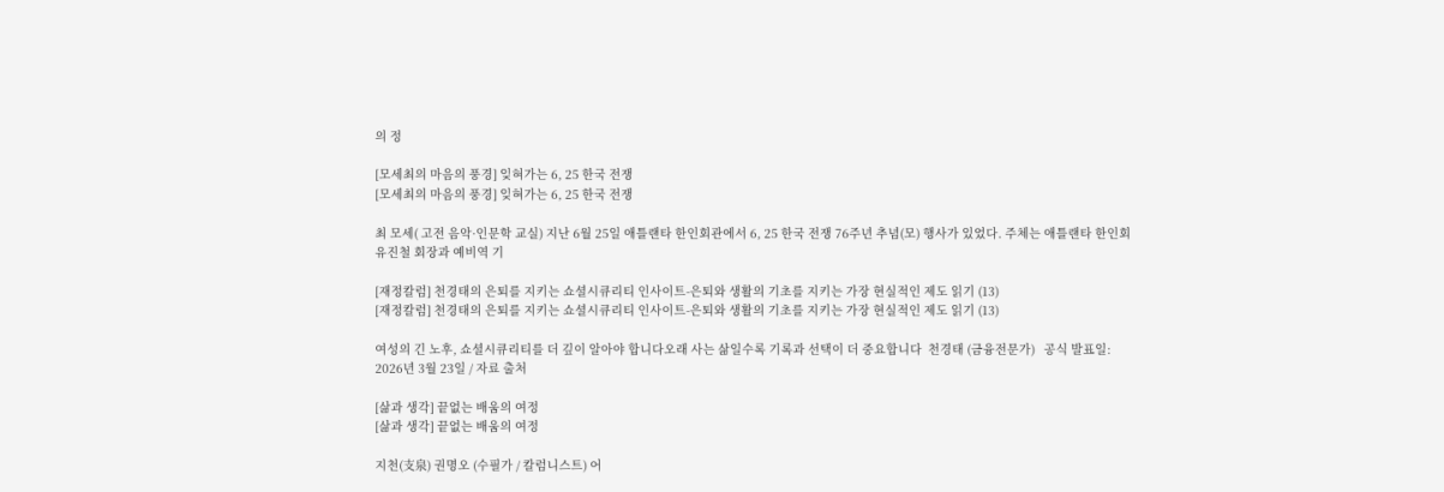의 정

[모세최의 마음의 풍경] 잊혀가는 6, 25 한국 전쟁
[모세최의 마음의 풍경] 잊혀가는 6, 25 한국 전쟁

최 모세( 고전 음악·인문학 교실) 지난 6월 25일 애틀랜타 한인회관에서 6, 25 한국 전쟁 76주년 추념(모) 행사가 있었다. 주체는 애틀랜타 한인회 유진철 회장과 예비역 기

[재정칼럼] 천경태의 은퇴를 지키는 쇼셜시큐리티 인사이트-은퇴와 생활의 기초를 지키는 가장 현실적인 제도 읽기 (13)
[재정칼럼] 천경태의 은퇴를 지키는 쇼셜시큐리티 인사이트-은퇴와 생활의 기초를 지키는 가장 현실적인 제도 읽기 (13)

여성의 긴 노후, 쇼셜시큐리티를 더 깊이 알아야 합니다오래 사는 삶일수록 기록과 선택이 더 중요합니다  천경태 (금융전문가)   공식 발표일: 2026년 3월 23일 / 자료 출처

[삶과 생각] 끝없는 배움의 여정
[삶과 생각] 끝없는 배움의 여정

지천(支泉) 권명오 (수필가 / 칼럼니스트) 어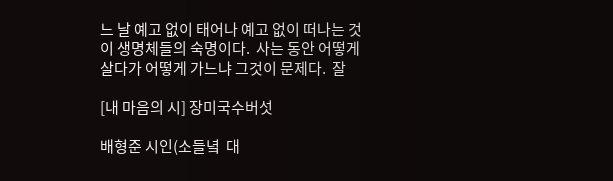느 날 예고 없이 태어나 예고 없이 떠나는 것이 생명체들의 숙명이다.  사는 동안 어떻게 살다가 어떻게 가느냐 그것이 문제다.  잘

[내 마음의 시] 장미국수버섯

배형준 시인(소들녘  대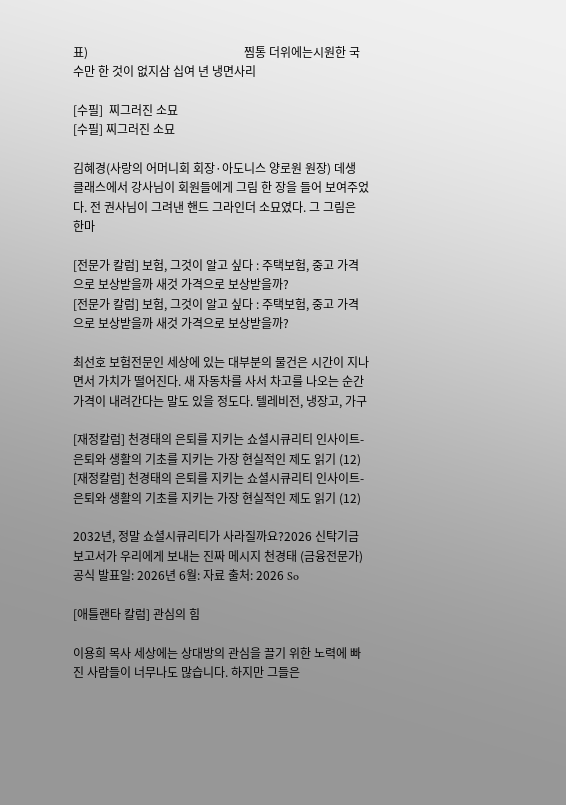표)                                                    찜통 더위에는시원한 국수만 한 것이 없지삼 십여 년 냉면사리

[수필]  찌그러진 소묘
[수필] 찌그러진 소묘

김혜경(사랑의 어머니회 회장·아도니스 양로원 원장) 데생 클래스에서 강사님이 회원들에게 그림 한 장을 들어 보여주었다. 전 권사님이 그려낸 핸드 그라인더 소묘였다. 그 그림은 한마

[전문가 칼럼] 보험, 그것이 알고 싶다 : 주택보험, 중고 가격으로 보상받을까 새것 가격으로 보상받을까?
[전문가 칼럼] 보험, 그것이 알고 싶다 : 주택보험, 중고 가격으로 보상받을까 새것 가격으로 보상받을까?

최선호 보험전문인 세상에 있는 대부분의 물건은 시간이 지나면서 가치가 떨어진다. 새 자동차를 사서 차고를 나오는 순간 가격이 내려간다는 말도 있을 정도다. 텔레비전, 냉장고, 가구

[재정칼럼] 천경태의 은퇴를 지키는 쇼셜시큐리티 인사이트-은퇴와 생활의 기초를 지키는 가장 현실적인 제도 읽기 (12)
[재정칼럼] 천경태의 은퇴를 지키는 쇼셜시큐리티 인사이트-은퇴와 생활의 기초를 지키는 가장 현실적인 제도 읽기 (12)

2032년, 정말 쇼셜시큐리티가 사라질까요?2026 신탁기금 보고서가 우리에게 보내는 진짜 메시지 천경태 (금융전문가)  공식 발표일: 2026년 6월: 자료 출처: 2026 So

[애틀랜타 칼럼] 관심의 힘

이용희 목사 세상에는 상대방의 관심을 끌기 위한 노력에 빠진 사람들이 너무나도 많습니다. 하지만 그들은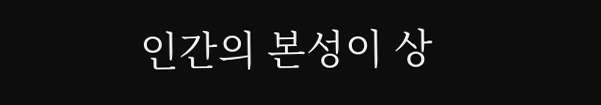인간의 본성이 상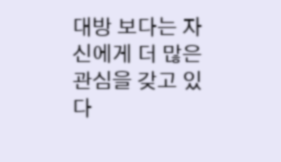대방 보다는 자신에게 더 많은 관심을 갖고 있다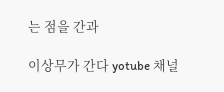는 점을 간과

이상무가 간다 yotube 채널